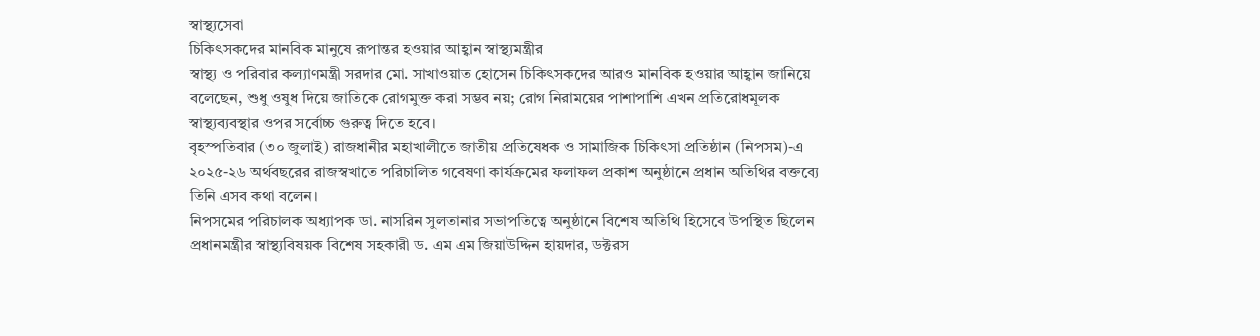স্বাস্থ্যসেবা
চিকিৎসকদের মানবিক মানুষে রূপান্তর হওয়ার আহ্বান স্বাস্থ্যমন্ত্রীর
স্বাস্থ্য ও পরিবার কল্যাণমন্ত্রী সরদার মো. সাখাওয়াত হোসেন চিকিৎসকদের আরও মানবিক হওয়ার আহ্বান জানিয়ে বলেছেন, শুধু ওষুধ দিয়ে জাতিকে রোগমুক্ত করা সম্ভব নয়; রোগ নিরাময়ের পাশাপাশি এখন প্রতিরোধমূলক স্বাস্থ্যব্যবস্থার ওপর সর্বোচ্চ গুরুত্ব দিতে হবে।
বৃহস্পতিবার (৩০ জুলাই) রাজধানীর মহাখালীতে জাতীয় প্রতিষেধক ও সামাজিক চিকিৎসা প্রতিষ্ঠান (নিপসম)-এ ২০২৫-২৬ অর্থবছরের রাজস্বখাতে পরিচালিত গবেষণা কার্যক্রমের ফলাফল প্রকাশ অনুষ্ঠানে প্রধান অতিথির বক্তব্যে তিনি এসব কথা বলেন।
নিপসমের পরিচালক অধ্যাপক ডা. নাসরিন সুলতানার সভাপতিত্বে অনুষ্ঠানে বিশেষ অতিথি হিসেবে উপস্থিত ছিলেন প্রধানমন্ত্রীর স্বাস্থ্যবিষয়ক বিশেষ সহকারী ড. এম এম জিয়াউদ্দিন হায়দার, ডক্টরস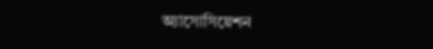অ্যাসোসিয়েশন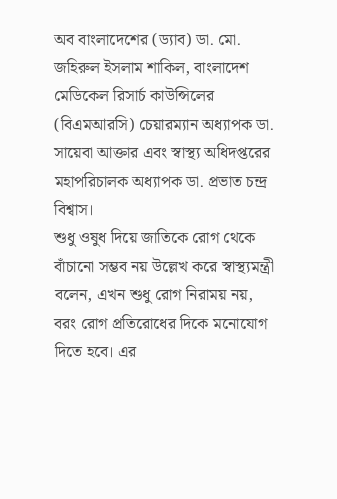অব বাংলাদেশের (ড্যাব) ডা. মো. জহিরুল ইসলাম শাকিল, বাংলাদেশ মেডিকেল রিসার্চ কাউন্সিলের (বিএমআরসি) চেয়ারম্যান অধ্যাপক ডা. সায়েবা আক্তার এবং স্বাস্থ্য অধিদপ্তরের মহাপরিচালক অধ্যাপক ডা. প্রভাত চন্দ্র বিশ্বাস।
শুধু ওষুধ দিয়ে জাতিকে রোগ থেকে বাঁচানো সম্ভব নয় উল্লেখ করে স্বাস্থ্যমন্ত্রী বলেন, এখন শুধু রোগ নিরাময় নয়, বরং রোগ প্রতিরোধের দিকে মনোযোগ দিতে হবে। এর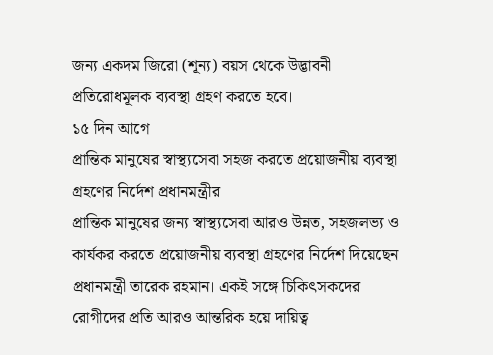জন্য একদম জিরো (শূন্য) বয়স থেকে উদ্ভাবনী প্রতিরোধমূলক ব্যবস্থা গ্রহণ করতে হবে।
১৫ দিন আগে
প্রান্তিক মানুষের স্বাস্থ্যসেবা সহজ করতে প্রয়োজনীয় ব্যবস্থা গ্রহণের নির্দেশ প্রধানমন্ত্রীর
প্রান্তিক মানুষের জন্য স্বাস্থ্যসেবা আরও উন্নত, সহজলভ্য ও কার্যকর করতে প্রয়োজনীয় ব্যবস্থা গ্রহণের নির্দেশ দিয়েছেন প্রধানমন্ত্রী তারেক রহমান। একই সঙ্গে চিকিৎসকদের রোগীদের প্রতি আরও আন্তরিক হয়ে দায়িত্ব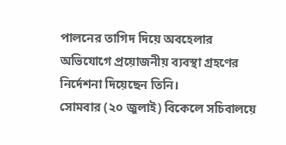পালনের তাগিদ দিয়ে অবহেলার অভিযোগে প্রয়োজনীয় ব্যবস্থা গ্রহণের নির্দেশনা দিয়েছেন তিনি।
সোমবার (২০ জুলাই) বিকেলে সচিবালয়ে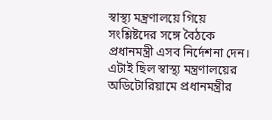স্বাস্থ্য মন্ত্রণালয়ে গিয়ে সংশ্লিষ্টদের সঙ্গে বৈঠকে প্রধানমন্ত্রী এসব নির্দেশনা দেন। এটাই ছিল স্বাস্থ্য মন্ত্রণালয়ের অডিটোরিয়ামে প্রধানমন্ত্রীর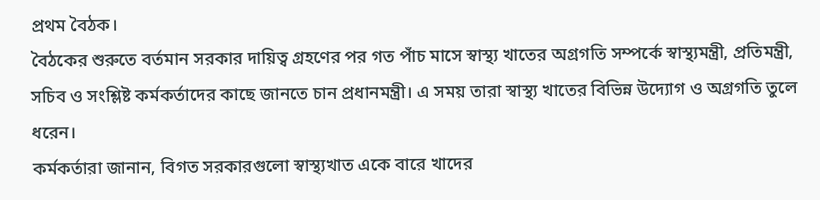প্রথম বৈঠক।
বৈঠকের শুরুতে বর্তমান সরকার দায়িত্ব গ্রহণের পর গত পাঁচ মাসে স্বাস্থ্য খাতের অগ্রগতি সম্পর্কে স্বাস্থ্যমন্ত্রী, প্রতিমন্ত্রী, সচিব ও সংশ্লিষ্ট কর্মকর্তাদের কাছে জানতে চান প্রধানমন্ত্রী। এ সময় তারা স্বাস্থ্য খাতের বিভিন্ন উদ্যোগ ও অগ্রগতি তুলে ধরেন।
কর্মকর্তারা জানান, বিগত সরকারগুলো স্বাস্থ্যখাত একে বারে খাদের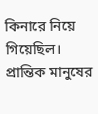কিনারে নিয়ে গিয়েছিল। প্রান্তিক মানুষের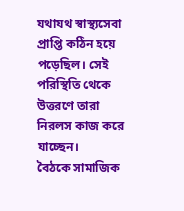যথাযথ স্বাস্থ্যসেবা প্রাপ্তি কঠিন হয়ে পড়েছিল। সেই পরিস্থিতি থেকে উত্তরণে তারা নিরলস কাজ করে যাচ্ছেন।
বৈঠকে সামাজিক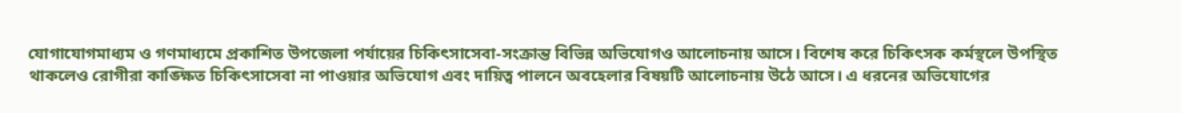যোগাযোগমাধ্যম ও গণমাধ্যমে প্রকাশিত উপজেলা পর্যায়ের চিকিৎসাসেবা-সংক্রান্ত বিভিন্ন অভিযোগও আলোচনায় আসে। বিশেষ করে চিকিৎসক কর্মস্থলে উপস্থিত থাকলেও রোগীরা কাঙ্ক্ষিত চিকিৎসাসেবা না পাওয়ার অভিযোগ এবং দায়িত্ব পালনে অবহেলার বিষয়টি আলোচনায় উঠে আসে। এ ধরনের অভিযোগের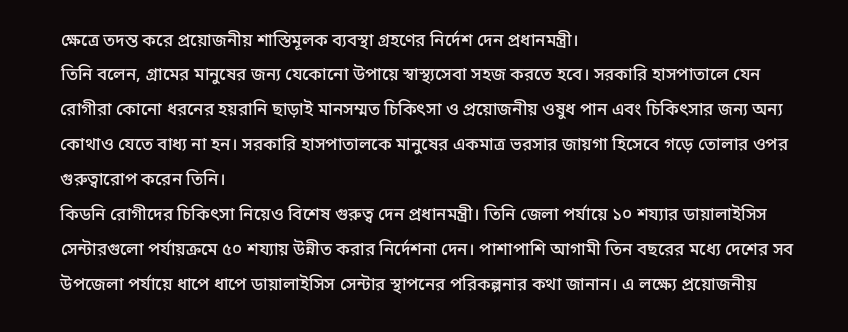ক্ষেত্রে তদন্ত করে প্রয়োজনীয় শাস্তিমূলক ব্যবস্থা গ্রহণের নির্দেশ দেন প্রধানমন্ত্রী।
তিনি বলেন, গ্রামের মানুষের জন্য যেকোনো উপায়ে স্বাস্থ্যসেবা সহজ করতে হবে। সরকারি হাসপাতালে যেন রোগীরা কোনো ধরনের হয়রানি ছাড়াই মানসম্মত চিকিৎসা ও প্রয়োজনীয় ওষুধ পান এবং চিকিৎসার জন্য অন্য কোথাও যেতে বাধ্য না হন। সরকারি হাসপাতালকে মানুষের একমাত্র ভরসার জায়গা হিসেবে গড়ে তোলার ওপর গুরুত্বারোপ করেন তিনি।
কিডনি রোগীদের চিকিৎসা নিয়েও বিশেষ গুরুত্ব দেন প্রধানমন্ত্রী। তিনি জেলা পর্যায়ে ১০ শয্যার ডায়ালাইসিস সেন্টারগুলো পর্যায়ক্রমে ৫০ শয্যায় উন্নীত করার নির্দেশনা দেন। পাশাপাশি আগামী তিন বছরের মধ্যে দেশের সব উপজেলা পর্যায়ে ধাপে ধাপে ডায়ালাইসিস সেন্টার স্থাপনের পরিকল্পনার কথা জানান। এ লক্ষ্যে প্রয়োজনীয়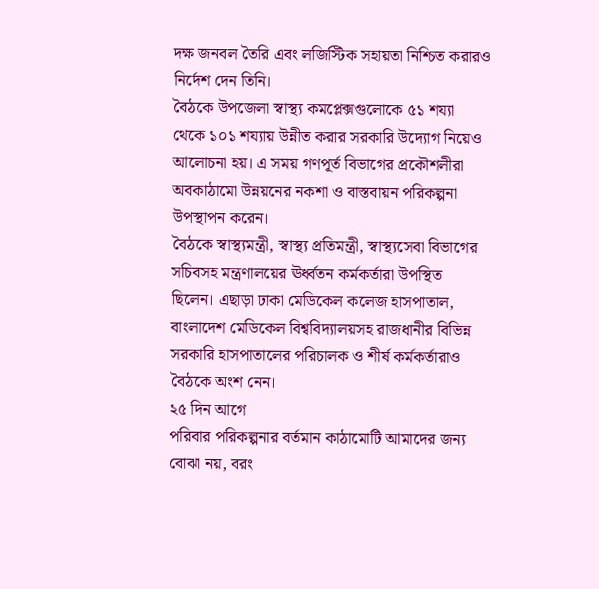দক্ষ জনবল তৈরি এবং লজিস্টিক সহায়তা নিশ্চিত করারও নির্দেশ দেন তিনি।
বৈঠকে উপজেলা স্বাস্থ্য কমপ্লেক্সগুলোকে ৫১ শয্যা থেকে ১০১ শয্যায় উন্নীত করার সরকারি উদ্যোগ নিয়েও আলোচনা হয়। এ সময় গণপূর্ত বিভাগের প্রকৌশলীরা অবকাঠামো উন্নয়নের নকশা ও বাস্তবায়ন পরিকল্পনা উপস্থাপন করেন।
বৈঠকে স্বাস্থ্যমন্ত্রী, স্বাস্থ্য প্রতিমন্ত্রী, স্বাস্থ্যসেবা বিভাগের সচিবসহ মন্ত্রণালয়ের ঊর্ধ্বতন কর্মকর্তারা উপস্থিত ছিলেন। এছাড়া ঢাকা মেডিকেল কলেজ হাসপাতাল, বাংলাদেশ মেডিকেল বিশ্ববিদ্যালয়সহ রাজধানীর বিভিন্ন সরকারি হাসপাতালের পরিচালক ও শীর্ষ কর্মকর্তারাও বৈঠকে অংশ নেন।
২৫ দিন আগে
পরিবার পরিকল্পনার বর্তমান কাঠামোটি আমাদের জন্য বোঝা নয়, বরং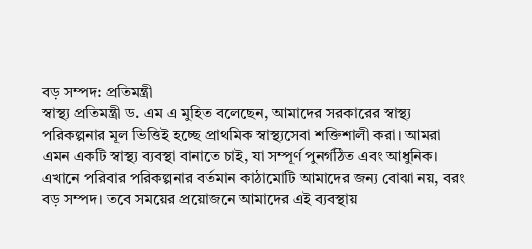বড় সম্পদ: প্রতিমন্ত্রী
স্বাস্থ্য প্রতিমন্ত্রী ড. এম এ মুহিত বলেছেন, আমাদের সরকারের স্বাস্থ্য পরিকল্পনার মূল ভিত্তিই হচ্ছে প্রাথমিক স্বাস্থ্যসেবা শক্তিশালী করা। আমরা এমন একটি স্বাস্থ্য ব্যবস্থা বানাতে চাই, যা সম্পূর্ণ পুনর্গঠিত এবং আধুনিক। এখানে পরিবার পরিকল্পনার বর্তমান কাঠামোটি আমাদের জন্য বোঝা নয়, বরং বড় সম্পদ। তবে সময়ের প্রয়োজনে আমাদের এই ব্যবস্থায়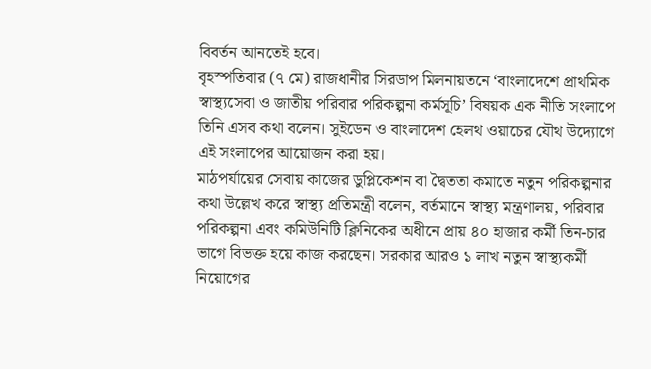বিবর্তন আনতেই হবে।
বৃহস্পতিবার (৭ মে) রাজধানীর সিরডাপ মিলনায়তনে ‘বাংলাদেশে প্রাথমিক স্বাস্থ্যসেবা ও জাতীয় পরিবার পরিকল্পনা কর্মসূচি’ বিষয়ক এক নীতি সংলাপে তিনি এসব কথা বলেন। সুইডেন ও বাংলাদেশ হেলথ ওয়াচের যৌথ উদ্যোগে এই সংলাপের আয়োজন করা হয়।
মাঠপর্যায়ের সেবায় কাজের ডুপ্লিকেশন বা দ্বৈততা কমাতে নতুন পরিকল্পনার কথা উল্লেখ করে স্বাস্থ্য প্রতিমন্ত্রী বলেন, বর্তমানে স্বাস্থ্য মন্ত্রণালয়, পরিবার পরিকল্পনা এবং কমিউনিটি ক্লিনিকের অধীনে প্রায় ৪০ হাজার কর্মী তিন-চার ভাগে বিভক্ত হয়ে কাজ করছেন। সরকার আরও ১ লাখ নতুন স্বাস্থ্যকর্মী নিয়োগের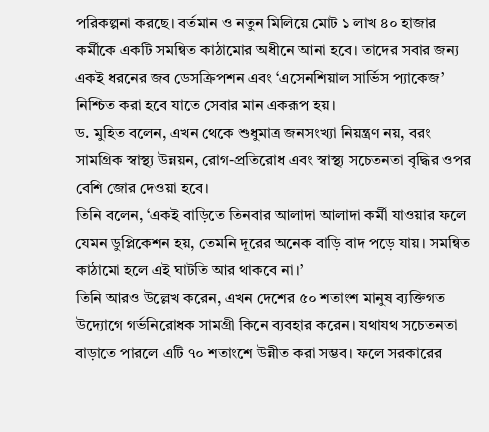পরিকল্পনা করছে। বর্তমান ও নতুন মিলিয়ে মোট ১ লাখ ৪০ হাজার কর্মীকে একটি সমন্বিত কাঠামোর অধীনে আনা হবে। তাদের সবার জন্য একই ধরনের জব ডেসক্রিপশন এবং ‘এসেনশিয়াল সার্ভিস প্যাকেজ’ নিশ্চিত করা হবে যাতে সেবার মান একরূপ হয়।
ড. মুহিত বলেন, এখন থেকে শুধুমাত্র জনসংখ্যা নিয়ন্ত্রণ নয়, বরং সামগ্রিক স্বাস্থ্য উন্নয়ন, রোগ-প্রতিরোধ এবং স্বাস্থ্য সচেতনতা বৃদ্ধির ওপর বেশি জোর দেওয়া হবে।
তিনি বলেন, ‘একই বাড়িতে তিনবার আলাদা আলাদা কর্মী যাওয়ার ফলে যেমন ডুপ্লিকেশন হয়, তেমনি দূরের অনেক বাড়ি বাদ পড়ে যায়। সমন্বিত কাঠামো হলে এই ঘাটতি আর থাকবে না।’
তিনি আরও উল্লেখ করেন, এখন দেশের ৫০ শতাংশ মানুষ ব্যক্তিগত উদ্যোগে গর্ভনিরোধক সামগ্রী কিনে ব্যবহার করেন। যথাযথ সচেতনতা বাড়াতে পারলে এটি ৭০ শতাংশে উন্নীত করা সম্ভব। ফলে সরকারের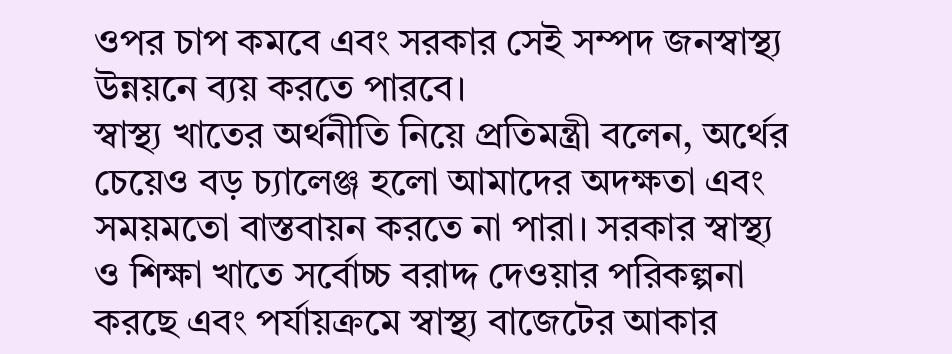ওপর চাপ কমবে এবং সরকার সেই সম্পদ জনস্বাস্থ্য উন্নয়নে ব্যয় করতে পারবে।
স্বাস্থ্য খাতের অর্থনীতি নিয়ে প্রতিমন্ত্রী বলেন, অর্থের চেয়েও বড় চ্যালেঞ্জ হলো আমাদের অদক্ষতা এবং সময়মতো বাস্তবায়ন করতে না পারা। সরকার স্বাস্থ্য ও শিক্ষা খাতে সর্বোচ্চ বরাদ্দ দেওয়ার পরিকল্পনা করছে এবং পর্যায়ক্রমে স্বাস্থ্য বাজেটের আকার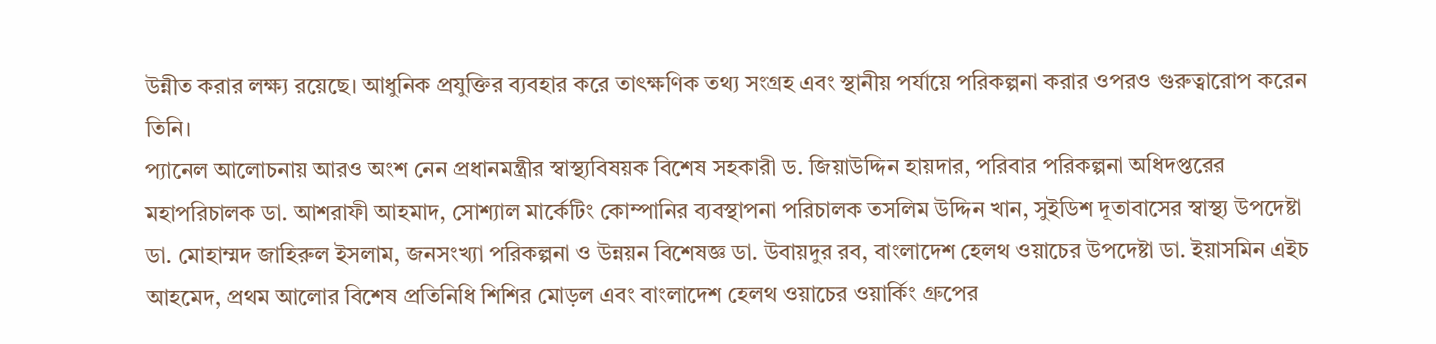উন্নীত করার লক্ষ্য রয়েছে। আধুনিক প্রযুক্তির ব্যবহার করে তাৎক্ষণিক তথ্য সংগ্রহ এবং স্থানীয় পর্যায়ে পরিকল্পনা করার ওপরও গুরুত্বারোপ করেন তিনি।
প্যানেল আলোচনায় আরও অংশ নেন প্রধানমন্ত্রীর স্বাস্থ্যবিষয়ক বিশেষ সহকারী ড. জিয়াউদ্দিন হায়দার, পরিবার পরিকল্পনা অধিদপ্তরের মহাপরিচালক ডা. আশরাফী আহমাদ, সোশ্যাল মার্কেটিং কোম্পানির ব্যবস্থাপনা পরিচালক তসলিম উদ্দিন খান, সুইডিশ দূতাবাসের স্বাস্থ্য উপদেষ্টা ডা. মোহাম্মদ জাহিরুল ইসলাম, জনসংখ্যা পরিকল্পনা ও উন্নয়ন বিশেষজ্ঞ ডা. উবায়দুর রব, বাংলাদেশ হেলথ ওয়াচের উপদেষ্টা ডা. ইয়াসমিন এইচ আহমেদ, প্রথম আলোর বিশেষ প্রতিনিধি শিশির মোড়ল এবং বাংলাদেশ হেলথ ওয়াচের ওয়ার্কিং গ্রুপের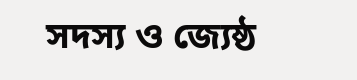সদস্য ও জ্যেষ্ঠ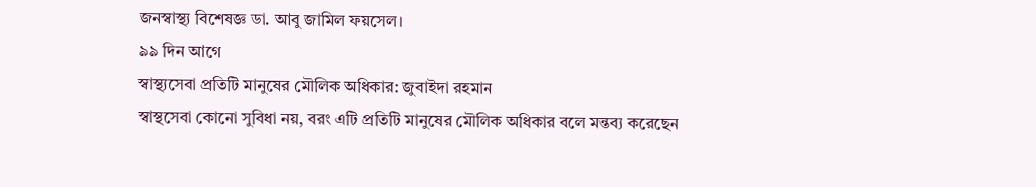জনস্বাস্থ্য বিশেষজ্ঞ ডা. আবু জামিল ফয়সেল।
৯৯ দিন আগে
স্বাস্থ্যসেবা প্রতিটি মানুষের মৌলিক অধিকার: জুবাইদা রহমান
স্বাস্থসেবা কোনো সুবিধা নয়, বরং এটি প্রতিটি মানুষের মৌলিক অধিকার বলে মন্তব্য করেছেন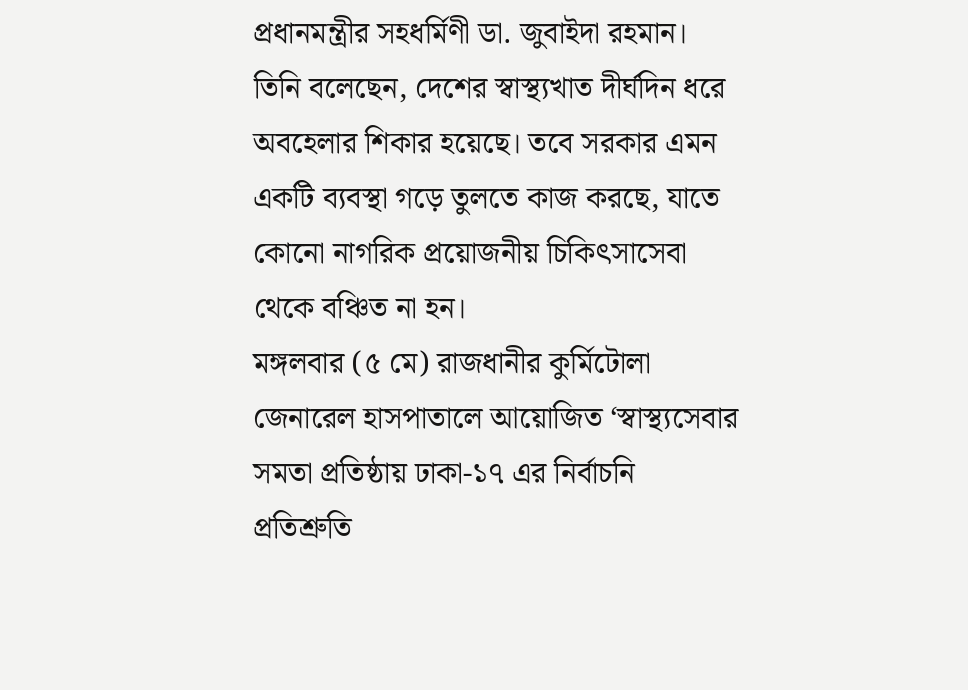প্রধানমন্ত্রীর সহধর্মিণী ডা. জুবাইদা রহমান। তিনি বলেছেন, দেশের স্বাস্থ্যখাত দীর্ঘদিন ধরে অবহেলার শিকার হয়েছে। তবে সরকার এমন একটি ব্যবস্থা গড়ে তুলতে কাজ করছে, যাতে কোনো নাগরিক প্রয়োজনীয় চিকিৎসাসেবা থেকে বঞ্চিত না হন।
মঙ্গলবার (৫ মে) রাজধানীর কুর্মিটোলা জেনারেল হাসপাতালে আয়োজিত ‘স্বাস্থ্যসেবার সমতা প্রতিষ্ঠায় ঢাকা-১৭ এর নির্বাচনি প্রতিশ্রুতি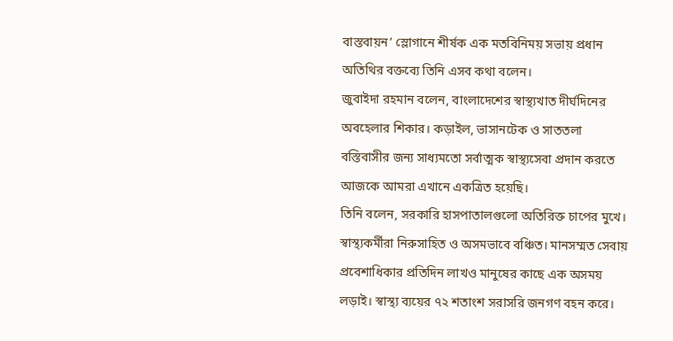বাস্তবায়ন’ স্লোগানে শীর্ষক এক মতবিনিময় সভায় প্রধান অতিথির বক্তব্যে তিনি এসব কথা বলেন।
জুবাইদা রহমান বলেন, বাংলাদেশের স্বাস্থ্যখাত দীর্ঘদিনের অবহেলার শিকার। কড়াইল, ভাসানটেক ও সাততলা বস্তিবাসীর জন্য সাধ্যমতো সর্বাত্মক স্বাস্থ্যসেবা প্রদান করতে আজকে আমরা এখানে একত্রিত হয়েছি।
তিনি বলেন, সরকারি হাসপাতালগুলো অতিরিক্ত চাপের মুখে। স্বাস্থ্যকর্মীরা নিরুসাহিত ও অসমভাবে বঞ্চিত। মানসম্মত সেবায় প্রবেশাধিকার প্রতিদিন লাখও মানুষের কাছে এক অসময় লড়াই। স্বাস্থ্য ব্যয়ের ৭২ শতাংশ সরাসরি জনগণ বহন করে।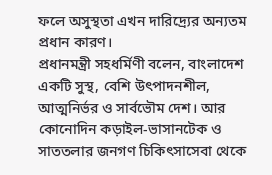ফলে অসুস্থতা এখন দারিদ্র্যের অন্যতম প্রধান কারণ।
প্রধানমন্ত্রী সহধর্মিণী বলেন, বাংলাদেশ একটি সুস্থ, বেশি উৎপাদনশীল, আত্মনির্ভর ও সার্বভৌম দেশ। আর কোনোদিন কড়াইল-ভাসানটেক ও সাততলার জনগণ চিকিৎসাসেবা থেকে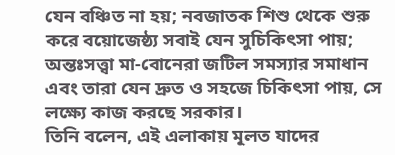যেন বঞ্চিত না হয়; নবজাতক শিশু থেকে শুরু করে বয়োজেষ্ঠ্য সবাই যেন সুচিকিৎসা পায়; অন্তঃসত্ত্বা মা-বোনেরা জটিল সমস্যার সমাধান এবং তারা যেন দ্রুত ও সহজে চিকিৎসা পায়, সে লক্ষ্যে কাজ করছে সরকার।
তিনি বলেন, এই এলাকায় মূলত যাদের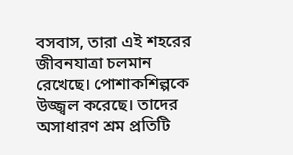বসবাস, তারা এই শহরের জীবনযাত্রা চলমান রেখেছে। পোশাকশিল্পকে উজ্জ্বল করেছে। তাদের অসাধারণ শ্রম প্রতিটি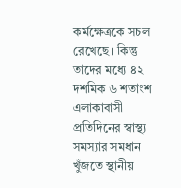কর্মক্ষেত্রকে সচল রেখেছে। কিন্তু তাদের মধ্যে ৪২ দশমিক ৬ শতাংশ এলাকাবাসী প্রতিদিনের স্বাস্থ্য সমস্যার সমধান খুঁজতে স্থানীয়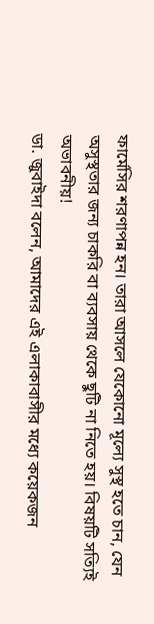ফার্মেসির শরণাপন্ন হন। তারা আসলে যেকোনো মূল্যে সুস্থ হতে চান, যেন অসুস্থতার জন্য চাকরি বা ব্যবসায় থেকে ছুটি না নিতে হয়। বিষয়টি সত্যিই অভাবনীয়!
ডা. জুবাইদা বলেন, আমাদের এই এলাকাবাসীর মধ্যে কয়েকজন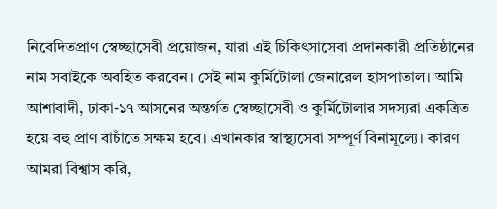নিবেদিতপ্রাণ স্বেচ্ছাসেবী প্রয়োজন, যারা এই চিকিৎসাসেবা প্রদানকারী প্রতিষ্ঠানের নাম সবাইকে অবহিত করবেন। সেই নাম কুর্মিটোলা জেনারেল হাসপাতাল। আমি আশাবাদী, ঢাকা-১৭ আসনের অন্তর্গত স্বেচ্ছাসেবী ও কুর্মিটোলার সদস্যরা একত্রিত হয়ে বহু প্রাণ বাচাঁতে সক্ষম হবে। এখানকার স্বাস্থ্যসেবা সম্পূর্ণ বিনামূল্যে। কারণ আমরা বিশ্বাস করি,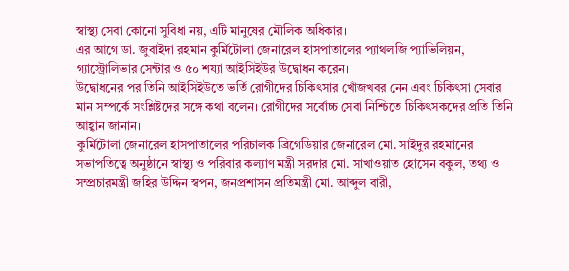স্বাস্থ্য সেবা কোনো সুবিধা নয়, এটি মানুষের মৌলিক অধিকার।
এর আগে ডা. জুবাইদা রহমান কুর্মিটোলা জেনারেল হাসপাতালের প্যাথলজি প্যাভিলিয়ন, গ্যাস্ট্রোলিভার সেন্টার ও ৫০ শয্যা আইসিইউর উদ্বোধন করেন।
উদ্বোধনের পর তিনি আইসিইউতে ভর্তি রোগীদের চিকিৎসার খোঁজখবর নেন এবং চিকিৎসা সেবার মান সম্পর্কে সংশ্লিষ্টদের সঙ্গে কথা বলেন। রোগীদের সর্বোচ্চ সেবা নিশ্চিতে চিকিৎসকদের প্রতি তিনি আহ্বান জানান।
কুর্মিটোলা জেনারেল হাসপাতালের পরিচালক ব্রিগেডিয়ার জেনারেল মো. সাইদুর রহমানের সভাপতিত্বে অনুষ্ঠানে স্বাস্থ্য ও পরিবার কল্যাণ মন্ত্রী সরদার মো. সাখাওয়াত হোসেন বকুল, তথ্য ও সম্প্রচারমন্ত্রী জহির উদ্দিন স্বপন, জনপ্রশাসন প্রতিমন্ত্রী মো. আব্দুল বারী,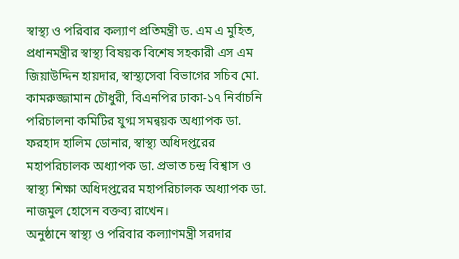স্বাস্থ্য ও পরিবার কল্যাণ প্রতিমন্ত্রী ড. এম এ মুহিত, প্রধানমন্ত্রীর স্বাস্থ্য বিষয়ক বিশেষ সহকারী এস এম জিয়াউদ্দিন হায়দার, স্বাস্থ্যসেবা বিভাগের সচিব মো. কামরুজ্জামান চৌধুরী, বিএনপির ঢাকা-১৭ নির্বাচনি পরিচালনা কমিটির যুগ্ম সমন্বয়ক অধ্যাপক ডা. ফরহাদ হালিম ডোনার, স্বাস্থ্য অধিদপ্তরের মহাপরিচালক অধ্যাপক ডা. প্রভাত চন্দ্র বিশ্বাস ও স্বাস্থ্য শিক্ষা অধিদপ্তরের মহাপরিচালক অধ্যাপক ডা. নাজমুল হোসেন বক্তব্য রাখেন।
অনুষ্ঠানে স্বাস্থ্য ও পরিবার কল্যাণমন্ত্রী সরদার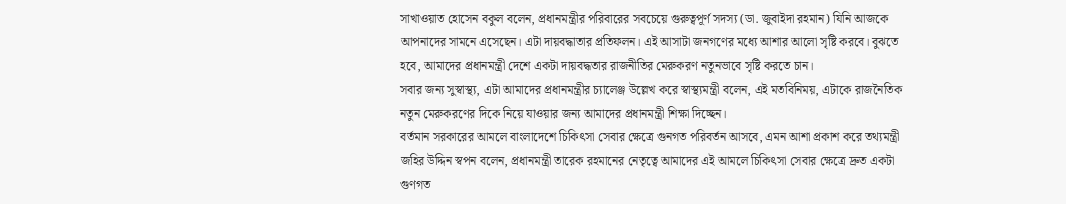সাখাওয়াত হোসেন বকুল বলেন, প্রধানমন্ত্রীর পরিবারের সবচেয়ে গুরুত্বপূর্ণ সদস্য (ডা. জুবাইদা রহমান) যিনি আজকে আপনাদের সামনে এসেছেন। এটা দায়বদ্ধাতার প্রতিফলন। এই আসাটা জনগণের মধ্যে আশার আলো সৃষ্টি করবে। বুঝতে হবে, আমাদের প্রধানমন্ত্রী দেশে একটা দায়বদ্ধতার রাজনীতির মেরুকরণ নতুনভাবে সৃষ্টি করতে চান।
সবার জন্য সুস্বাস্থ্য, এটা আমাদের প্রধানমন্ত্রীর চ্যালেঞ্জ উল্লেখ করে স্বাস্থ্যমন্ত্রী বলেন, এই মতবিনিময়, এটাকে রাজনৈতিক নতুন মেরুকরণের দিকে নিয়ে যাওয়ার জন্য আমাদের প্রধানমন্ত্রী শিক্ষা দিচ্ছেন।
বর্তমান সরকারের আমলে বাংলাদেশে চিকিৎসা সেবার ক্ষেত্রে গুনগত পরিবর্তন আসবে, এমন আশা প্রকাশ করে তথ্যমন্ত্রী জহির উদ্দিন স্বপন বলেন, প্রধানমন্ত্রী তারেক রহমানের নেতৃত্বে আমাদের এই আমলে চিকিৎসা সেবার ক্ষেত্রে দ্রুত একটা গুণগত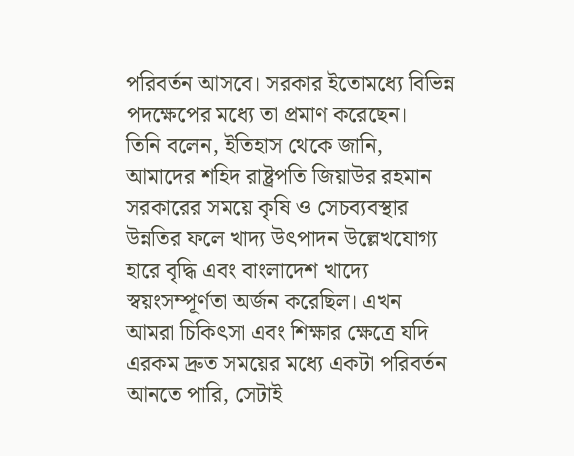পরিবর্তন আসবে। সরকার ইতোমধ্যে বিভিন্ন পদক্ষেপের মধ্যে তা প্রমাণ করেছেন।
তিনি বলেন, ইতিহাস থেকে জানি, আমাদের শহিদ রাষ্ট্রপতি জিয়াউর রহমান সরকারের সময়ে কৃষি ও সেচব্যবস্থার উন্নতির ফলে খাদ্য উৎপাদন উল্লেখযোগ্য হারে বৃদ্ধি এবং বাংলাদেশ খাদ্যে স্বয়ংসম্পূর্ণতা অর্জন করেছিল। এখন আমরা চিকিৎসা এবং শিক্ষার ক্ষেত্রে যদি এরকম দ্রুত সময়ের মধ্যে একটা পরিবর্তন আনতে পারি, সেটাই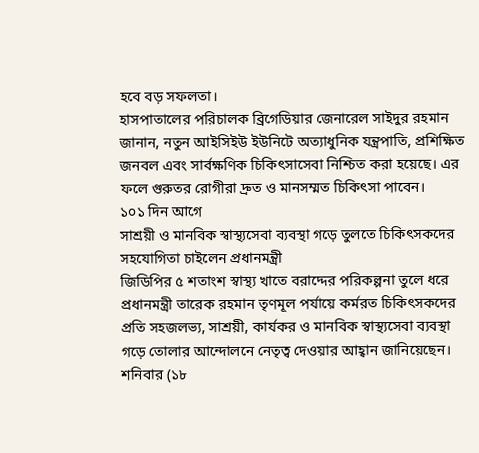হবে বড় সফলতা।
হাসপাতালের পরিচালক ব্রিগেডিয়ার জেনারেল সাইদুর রহমান জানান, নতুন আইসিইউ ইউনিটে অত্যাধুনিক যন্ত্রপাতি, প্রশিক্ষিত জনবল এবং সার্বক্ষণিক চিকিৎসাসেবা নিশ্চিত করা হয়েছে। এর ফলে গুরুতর রোগীরা দ্রুত ও মানসম্মত চিকিৎসা পাবেন।
১০১ দিন আগে
সাশ্রয়ী ও মানবিক স্বাস্থ্যসেবা ব্যবস্থা গড়ে তুলতে চিকিৎসকদের সহযোগিতা চাইলেন প্রধানমন্ত্রী
জিডিপির ৫ শতাংশ স্বাস্থ্য খাতে বরাদ্দের পরিকল্পনা তুলে ধরে প্রধানমন্ত্রী তারেক রহমান তৃণমূল পর্যায়ে কর্মরত চিকিৎসকদের প্রতি সহজলভ্য, সাশ্রয়ী, কার্যকর ও মানবিক স্বাস্থ্যসেবা ব্যবস্থা গড়ে তোলার আন্দোলনে নেতৃত্ব দেওয়ার আহ্বান জানিয়েছেন।
শনিবার (১৮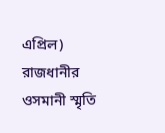এপ্রিল) রাজধানীর ওসমানী স্মৃতি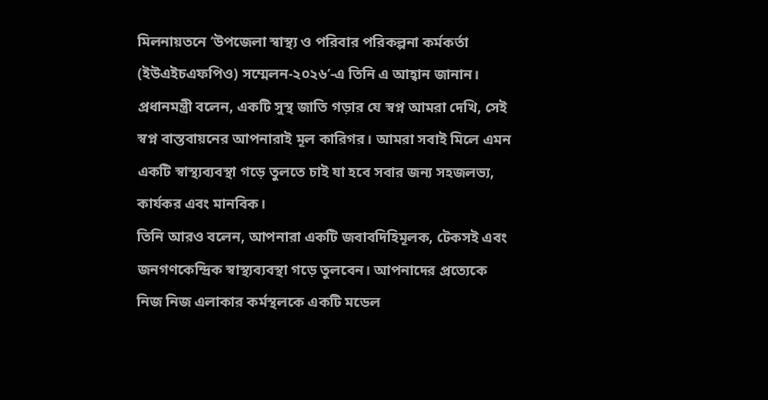মিলনায়তনে ‘উপজেলা স্বাস্থ্য ও পরিবার পরিকল্পনা কর্মকর্তা (ইউএইচএফপিও) সম্মেলন-২০২৬’-এ তিনি এ আহ্বান জানান।
প্রধানমন্ত্রী বলেন, একটি সুস্থ জাতি গড়ার যে স্বপ্ন আমরা দেখি, সেই স্বপ্ন বাস্তবায়নের আপনারাই মূল কারিগর। আমরা সবাই মিলে এমন একটি স্বাস্থ্যব্যবস্থা গড়ে তুলতে চাই যা হবে সবার জন্য সহজলভ্য, কার্যকর এবং মানবিক।
তিনি আরও বলেন, আপনারা একটি জবাবদিহিমূলক, টেকসই এবং জনগণকেন্দ্রিক স্বাস্থ্যব্যবস্থা গড়ে তুলবেন। আপনাদের প্রত্যেকে নিজ নিজ এলাকার কর্মস্থলকে একটি মডেল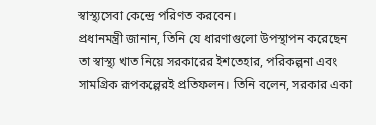স্বাস্থ্যসেবা কেন্দ্রে পরিণত করবেন।
প্রধানমন্ত্রী জানান, তিনি যে ধারণাগুলো উপস্থাপন করেছেন তা স্বাস্থ্য খাত নিয়ে সরকারের ইশতেহার, পরিকল্পনা এবং সামগ্রিক রূপকল্পেরই প্রতিফলন। তিনি বলেন, সরকার একা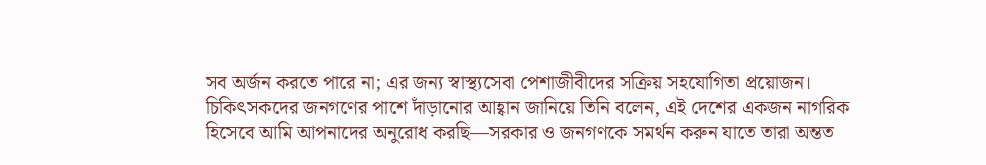সব অর্জন করতে পারে না; এর জন্য স্বাস্থ্যসেবা পেশাজীবীদের সক্রিয় সহযোগিতা প্রয়োজন।
চিকিৎসকদের জনগণের পাশে দাঁড়ানোর আহ্বান জানিয়ে তিনি বলেন, এই দেশের একজন নাগরিক হিসেবে আমি আপনাদের অনুরোধ করছি—সরকার ও জনগণকে সমর্থন করুন যাতে তারা অন্তত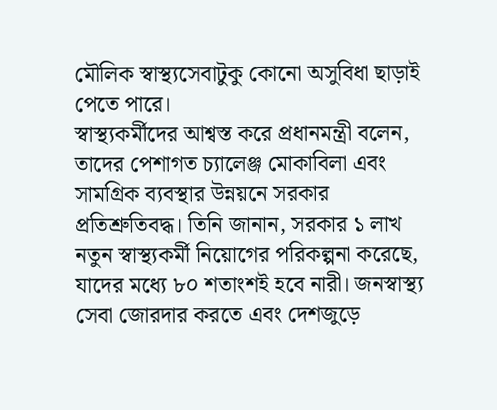মৌলিক স্বাস্থ্যসেবাটুকু কোনো অসুবিধা ছাড়াই পেতে পারে।
স্বাস্থ্যকর্মীদের আশ্বস্ত করে প্রধানমন্ত্রী বলেন, তাদের পেশাগত চ্যালেঞ্জ মোকাবিলা এবং সামগ্রিক ব্যবস্থার উন্নয়নে সরকার প্রতিশ্রুতিবদ্ধ। তিনি জানান, সরকার ১ লাখ নতুন স্বাস্থ্যকর্মী নিয়োগের পরিকল্পনা করেছে, যাদের মধ্যে ৮০ শতাংশই হবে নারী। জনস্বাস্থ্য সেবা জোরদার করতে এবং দেশজুড়ে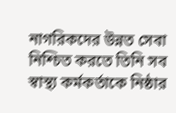নাগরিকদের উন্নত সেবা নিশ্চিত করতে তিনি সব স্বাস্থ্য কর্মকর্তাকে নিষ্ঠার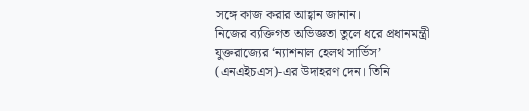সঙ্গে কাজ করার আহ্বান জানান।
নিজের ব্যক্তিগত অভিজ্ঞতা তুলে ধরে প্রধানমন্ত্রী যুক্তরাজ্যের ‘ন্যাশনাল হেলথ সার্ভিস’ (এনএইচএস)-এর উদাহরণ দেন। তিনি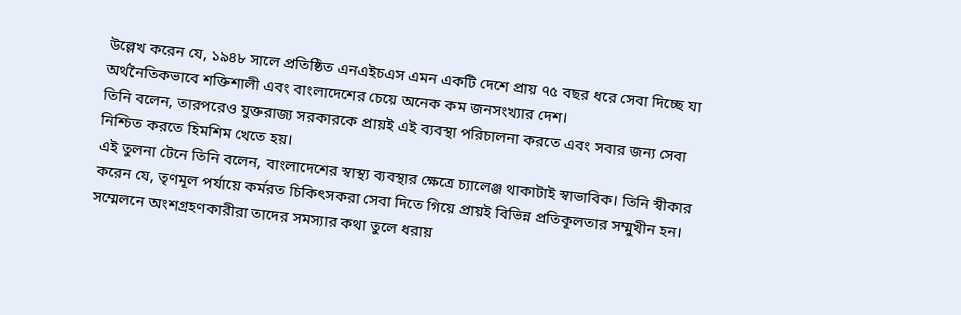উল্লেখ করেন যে, ১৯৪৮ সালে প্রতিষ্ঠিত এনএইচএস এমন একটি দেশে প্রায় ৭৫ বছর ধরে সেবা দিচ্ছে যা অর্থনৈতিকভাবে শক্তিশালী এবং বাংলাদেশের চেয়ে অনেক কম জনসংখ্যার দেশ।
তিনি বলেন, তারপরেও যুক্তরাজ্য সরকারকে প্রায়ই এই ব্যবস্থা পরিচালনা করতে এবং সবার জন্য সেবা নিশ্চিত করতে হিমশিম খেতে হয়।
এই তুলনা টেনে তিনি বলেন, বাংলাদেশের স্বাস্থ্য ব্যবস্থার ক্ষেত্রে চ্যালেঞ্জ থাকাটাই স্বাভাবিক। তিনি স্বীকার করেন যে, তৃণমূল পর্যায়ে কর্মরত চিকিৎসকরা সেবা দিতে গিয়ে প্রায়ই বিভিন্ন প্রতিকূলতার সম্মুখীন হন। সম্মেলনে অংশগ্রহণকারীরা তাদের সমস্যার কথা তুলে ধরায়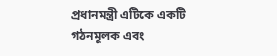প্রধানমন্ত্রী এটিকে একটি গঠনমূলক এবং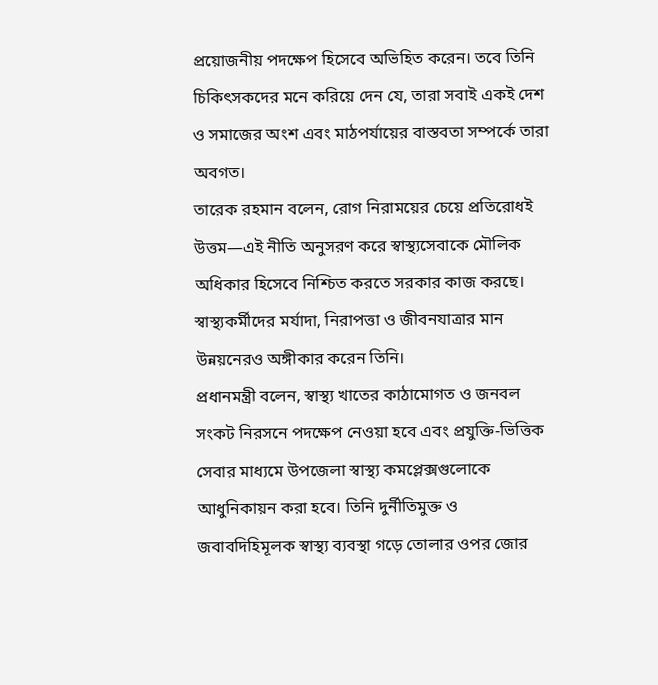প্রয়োজনীয় পদক্ষেপ হিসেবে অভিহিত করেন। তবে তিনি চিকিৎসকদের মনে করিয়ে দেন যে, তারা সবাই একই দেশ ও সমাজের অংশ এবং মাঠপর্যায়ের বাস্তবতা সম্পর্কে তারা অবগত।
তারেক রহমান বলেন, রোগ নিরাময়ের চেয়ে প্রতিরোধই উত্তম—এই নীতি অনুসরণ করে স্বাস্থ্যসেবাকে মৌলিক অধিকার হিসেবে নিশ্চিত করতে সরকার কাজ করছে। স্বাস্থ্যকর্মীদের মর্যাদা, নিরাপত্তা ও জীবনযাত্রার মান উন্নয়নেরও অঙ্গীকার করেন তিনি।
প্রধানমন্ত্রী বলেন, স্বাস্থ্য খাতের কাঠামোগত ও জনবল সংকট নিরসনে পদক্ষেপ নেওয়া হবে এবং প্রযুক্তি-ভিত্তিক সেবার মাধ্যমে উপজেলা স্বাস্থ্য কমপ্লেক্সগুলোকে আধুনিকায়ন করা হবে। তিনি দুর্নীতিমুক্ত ও জবাবদিহিমূলক স্বাস্থ্য ব্যবস্থা গড়ে তোলার ওপর জোর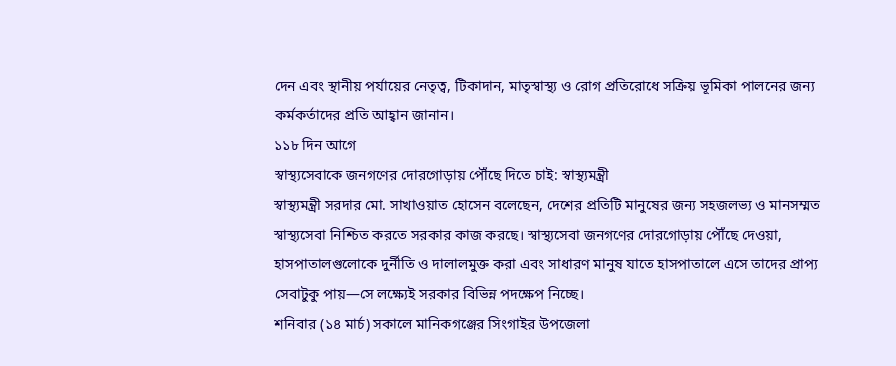দেন এবং স্থানীয় পর্যায়ের নেতৃত্ব, টিকাদান, মাতৃস্বাস্থ্য ও রোগ প্রতিরোধে সক্রিয় ভূমিকা পালনের জন্য কর্মকর্তাদের প্রতি আহ্বান জানান।
১১৮ দিন আগে
স্বাস্থ্যসেবাকে জনগণের দোরগোড়ায় পৌঁছে দিতে চাই: স্বাস্থ্যমন্ত্রী
স্বাস্থ্যমন্ত্রী সরদার মো. সাখাওয়াত হোসেন বলেছেন, দেশের প্রতিটি মানুষের জন্য সহজলভ্য ও মানসম্মত স্বাস্থ্যসেবা নিশ্চিত করতে সরকার কাজ করছে। স্বাস্থ্যসেবা জনগণের দোরগোড়ায় পৌঁছে দেওয়া, হাসপাতালগুলোকে দুর্নীতি ও দালালমুক্ত করা এবং সাধারণ মানুষ যাতে হাসপাতালে এসে তাদের প্রাপ্য সেবাটুকু পায়—সে লক্ষ্যেই সরকার বিভিন্ন পদক্ষেপ নিচ্ছে।
শনিবার (১৪ মার্চ) সকালে মানিকগঞ্জের সিংগাইর উপজেলা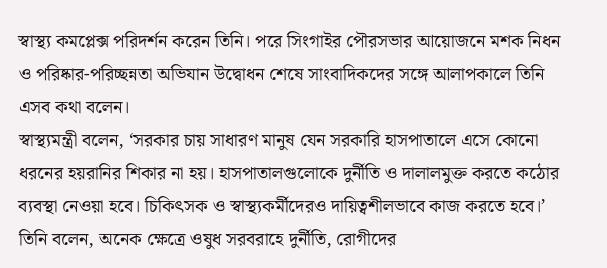স্বাস্থ্য কমপ্লেক্স পরিদর্শন করেন তিনি। পরে সিংগাইর পৌরসভার আয়োজনে মশক নিধন ও পরিষ্কার-পরিচ্ছন্নতা অভিযান উদ্বোধন শেষে সাংবাদিকদের সঙ্গে আলাপকালে তিনি এসব কথা বলেন।
স্বাস্থ্যমন্ত্রী বলেন, ‘সরকার চায় সাধারণ মানুষ যেন সরকারি হাসপাতালে এসে কোনো ধরনের হয়রানির শিকার না হয়। হাসপাতালগুলোকে দুর্নীতি ও দালালমুক্ত করতে কঠোর ব্যবস্থা নেওয়া হবে। চিকিৎসক ও স্বাস্থ্যকর্মীদেরও দায়িত্বশীলভাবে কাজ করতে হবে।’
তিনি বলেন, অনেক ক্ষেত্রে ওষুধ সরবরাহে দুর্নীতি, রোগীদের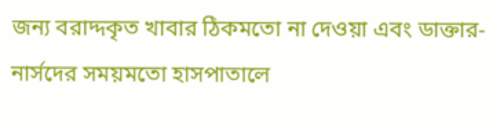জন্য বরাদ্দকৃত খাবার ঠিকমতো না দেওয়া এবং ডাক্তার-নার্সদের সময়মতো হাসপাতালে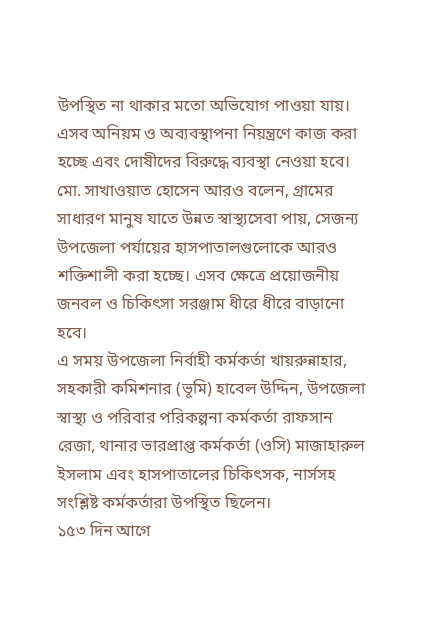উপস্থিত না থাকার মতো অভিযোগ পাওয়া যায়। এসব অনিয়ম ও অব্যবস্থাপনা নিয়ন্ত্রণে কাজ করা হচ্ছে এবং দোষীদের বিরুদ্ধে ব্যবস্থা নেওয়া হবে।
মো. সাখাওয়াত হোসেন আরও বলেন, গ্রামের সাধারণ মানুষ যাতে উন্নত স্বাস্থ্যসেবা পায়, সেজন্য উপজেলা পর্যায়ের হাসপাতালগুলোকে আরও শক্তিশালী করা হচ্ছে। এসব ক্ষেত্রে প্রয়োজনীয় জনবল ও চিকিৎসা সরঞ্জাম ধীরে ধীরে বাড়ানো হবে।
এ সময় উপজেলা নির্বাহী কর্মকর্তা খায়রুন্নাহার, সহকারী কমিশনার (ভূমি) হাবেল উদ্দিন, উপজেলা স্বাস্থ্য ও পরিবার পরিকল্পনা কর্মকর্তা রাফসান রেজা, থানার ভারপ্রাপ্ত কর্মকর্তা (ওসি) মাজাহারুল ইসলাম এবং হাসপাতালের চিকিৎসক, নার্সসহ সংশ্লিষ্ট কর্মকর্তারা উপস্থিত ছিলেন।
১৫৩ দিন আগে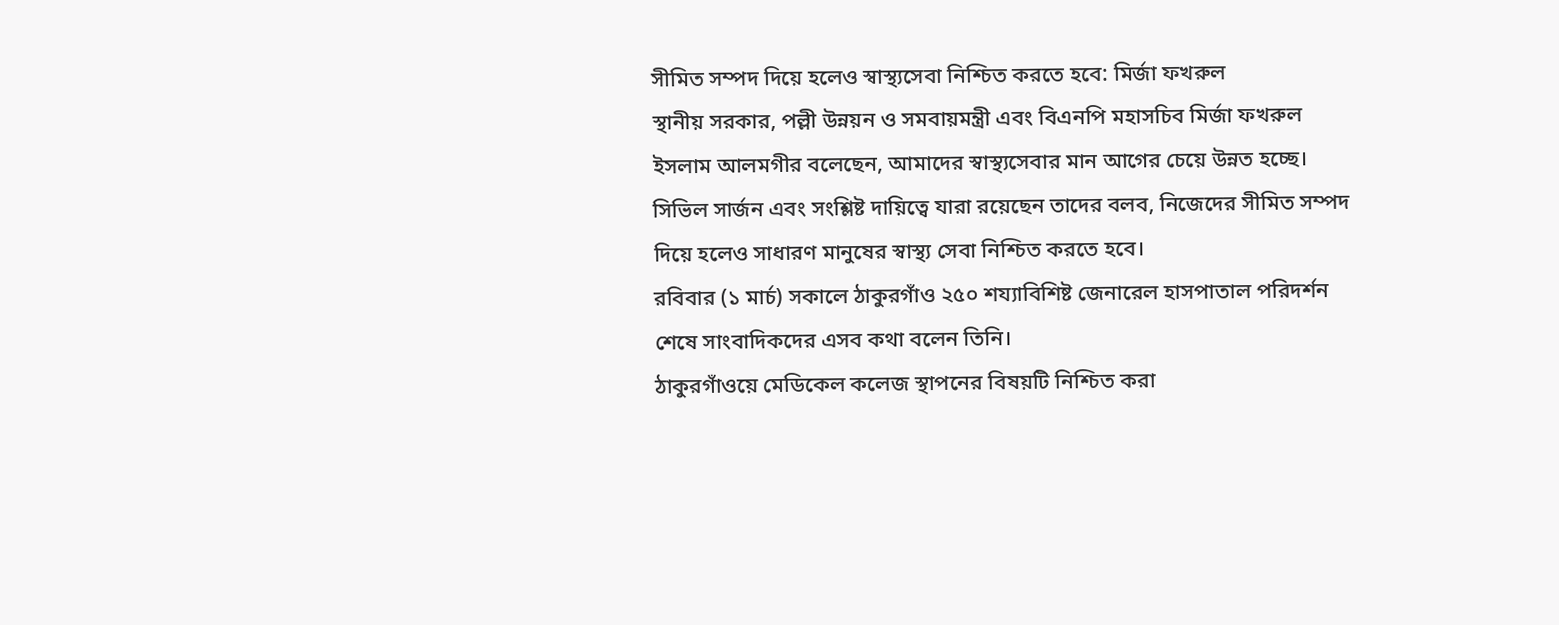সীমিত সম্পদ দিয়ে হলেও স্বাস্থ্যসেবা নিশ্চিত করতে হবে: মির্জা ফখরুল
স্থানীয় সরকার, পল্লী উন্নয়ন ও সমবায়মন্ত্রী এবং বিএনপি মহাসচিব মির্জা ফখরুল ইসলাম আলমগীর বলেছেন, আমাদের স্বাস্থ্যসেবার মান আগের চেয়ে উন্নত হচ্ছে। সিভিল সার্জন এবং সংশ্লিষ্ট দায়িত্বে যারা রয়েছেন তাদের বলব, নিজেদের সীমিত সম্পদ দিয়ে হলেও সাধারণ মানুষের স্বাস্থ্য সেবা নিশ্চিত করতে হবে।
রবিবার (১ মার্চ) সকালে ঠাকুরগাঁও ২৫০ শয্যাবিশিষ্ট জেনারেল হাসপাতাল পরিদর্শন শেষে সাংবাদিকদের এসব কথা বলেন তিনি।
ঠাকুরগাঁওয়ে মেডিকেল কলেজ স্থাপনের বিষয়টি নিশ্চিত করা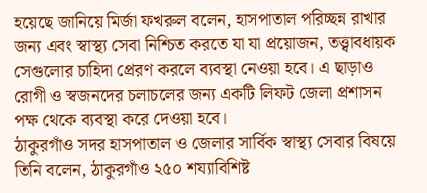হয়েছে জানিয়ে মির্জা ফখরুল বলেন, হাসপাতাল পরিচ্ছন্ন রাখার জন্য এবং স্বাস্থ্য সেবা নিশ্চিত করতে যা যা প্রয়োজন, তত্ত্বাবধায়ক সেগুলোর চাহিদা প্রেরণ করলে ব্যবস্থা নেওয়া হবে। এ ছাড়াও রোগী ও স্বজনদের চলাচলের জন্য একটি লিফট জেলা প্রশাসন পক্ষ থেকে ব্যবস্থা করে দেওয়া হবে।
ঠাকুরগাঁও সদর হাসপাতাল ও জেলার সার্বিক স্বাস্থ্য সেবার বিষয়ে তিনি বলেন, ঠাকুরগাঁও ২৫০ শয্যাবিশিষ্ট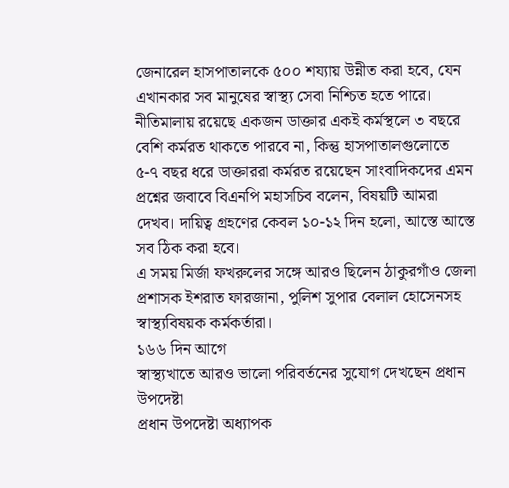জেনারেল হাসপাতালকে ৫০০ শয্যায় উন্নীত করা হবে, যেন এখানকার সব মানুষের স্বাস্থ্য সেবা নিশ্চিত হতে পারে।
নীতিমালায় রয়েছে একজন ডাক্তার একই কর্মস্থলে ৩ বছরে বেশি কর্মরত থাকতে পারবে না, কিন্তু হাসপাতালগুলোতে ৫-৭ বছর ধরে ডাক্তাররা কর্মরত রয়েছেন সাংবাদিকদের এমন প্রশ্নের জবাবে বিএনপি মহাসচিব বলেন, বিষয়টি আমরা দেখব। দায়িত্ব গ্রহণের কেবল ১০-১২ দিন হলো, আস্তে আস্তে সব ঠিক করা হবে।
এ সময় মির্জা ফখরুলের সঙ্গে আরও ছিলেন ঠাকুরগাঁও জেলা প্রশাসক ইশরাত ফারজানা, পুলিশ সুপার বেলাল হোসেনসহ স্বাস্থ্যবিষয়ক কর্মকর্তারা।
১৬৬ দিন আগে
স্বাস্থ্যখাতে আরও ভালো পরিবর্তনের সুযোগ দেখছেন প্রধান উপদেষ্টা
প্রধান উপদেষ্টা অধ্যাপক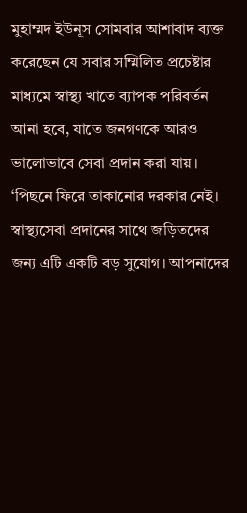মুহাম্মদ ইউনূস সোমবার আশাবাদ ব্যক্ত করেছেন যে সবার সম্মিলিত প্রচেষ্টার মাধ্যমে স্বাস্থ্য খাতে ব্যাপক পরিবর্তন আনা হবে, যাতে জনগণকে আরও ভালোভাবে সেবা প্রদান করা যায়।
‘পিছনে ফিরে তাকানোর দরকার নেই। স্বাস্থ্যসেবা প্রদানের সাথে জড়িতদের জন্য এটি একটি বড় সুযোগ। আপনাদের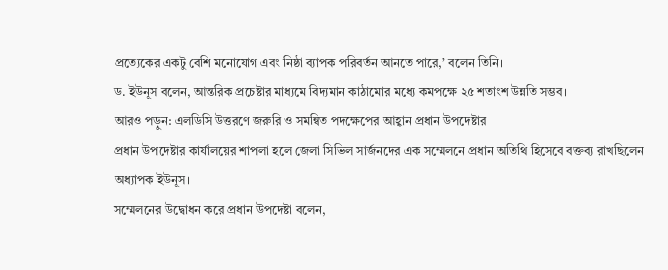প্রত্যেকের একটু বেশি মনোযোগ এবং নিষ্ঠা ব্যাপক পরিবর্তন আনতে পারে,’ বলেন তিনি।
ড. ইউনূস বলেন, আন্তরিক প্রচেষ্টার মাধ্যমে বিদ্যমান কাঠামোর মধ্যে কমপক্ষে ২৫ শতাংশ উন্নতি সম্ভব।
আরও পড়ুন: এলডিসি উত্তরণে জরুরি ও সমন্বিত পদক্ষেপের আহ্বান প্রধান উপদেষ্টার
প্রধান উপদেষ্টার কার্যালয়ের শাপলা হলে জেলা সিভিল সার্জনদের এক সম্মেলনে প্রধান অতিথি হিসেবে বক্তব্য রাখছিলেন অধ্যাপক ইউনূস।
সম্মেলনের উদ্বোধন করে প্রধান উপদেষ্টা বলেন,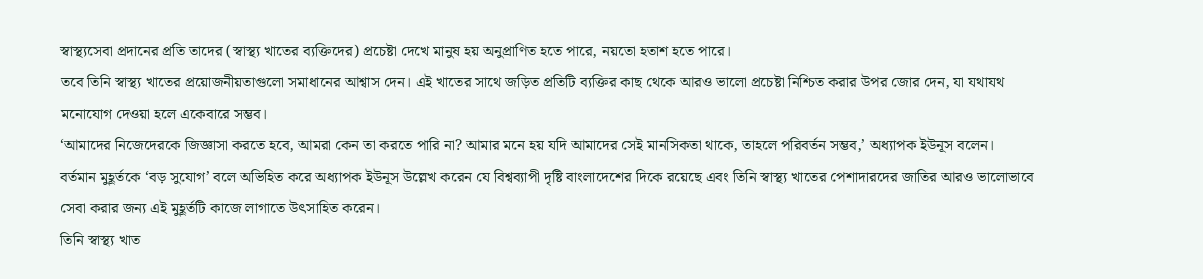স্বাস্থ্যসেবা প্রদানের প্রতি তাদের (স্বাস্থ্য খাতের ব্যক্তিদের) প্রচেষ্টা দেখে মানুষ হয় অনুপ্রাণিত হতে পারে, নয়তো হতাশ হতে পারে।
তবে তিনি স্বাস্থ্য খাতের প্রয়োজনীয়তাগুলো সমাধানের আশ্বাস দেন। এই খাতের সাথে জড়িত প্রতিটি ব্যক্তির কাছ থেকে আরও ভালো প্রচেষ্টা নিশ্চিত করার উপর জোর দেন, যা যথাযথ মনোযোগ দেওয়া হলে একেবারে সম্ভব।
‘আমাদের নিজেদেরকে জিজ্ঞাসা করতে হবে, আমরা কেন তা করতে পারি না? আমার মনে হয় যদি আমাদের সেই মানসিকতা থাকে, তাহলে পরিবর্তন সম্ভব,’ অধ্যাপক ইউনূস বলেন।
বর্তমান মুহূর্তকে ‘বড় সুযোগ’ বলে অভিহিত করে অধ্যাপক ইউনূস উল্লেখ করেন যে বিশ্বব্যাপী দৃষ্টি বাংলাদেশের দিকে রয়েছে এবং তিনি স্বাস্থ্য খাতের পেশাদারদের জাতির আরও ভালোভাবে সেবা করার জন্য এই মুহূর্তটি কাজে লাগাতে উৎসাহিত করেন।
তিনি স্বাস্থ্য খাত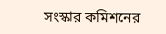সংস্কার কমিশনের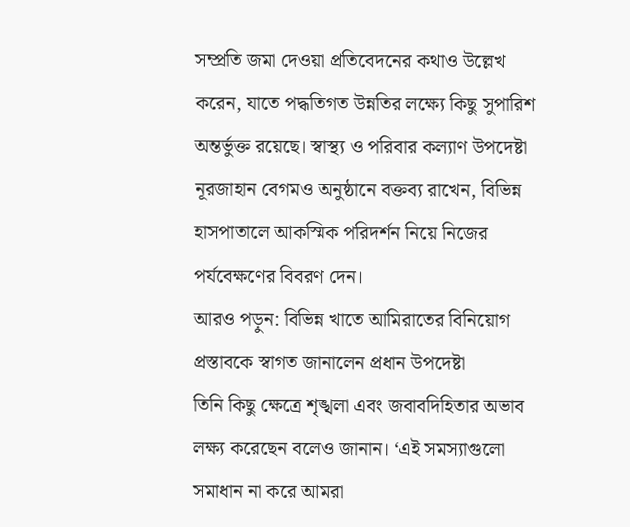সম্প্রতি জমা দেওয়া প্রতিবেদনের কথাও উল্লেখ করেন, যাতে পদ্ধতিগত উন্নতির লক্ষ্যে কিছু সুপারিশ অন্তর্ভুক্ত রয়েছে। স্বাস্থ্য ও পরিবার কল্যাণ উপদেষ্টা নূরজাহান বেগমও অনুষ্ঠানে বক্তব্য রাখেন, বিভিন্ন হাসপাতালে আকস্মিক পরিদর্শন নিয়ে নিজের পর্যবেক্ষণের বিবরণ দেন।
আরও পড়ুন: বিভিন্ন খাতে আমিরাতের বিনিয়োগ প্রস্তাবকে স্বাগত জানালেন প্রধান উপদেষ্টা
তিনি কিছু ক্ষেত্রে শৃঙ্খলা এবং জবাবদিহিতার অভাব লক্ষ্য করেছেন বলেও জানান। ‘এই সমস্যাগুলো সমাধান না করে আমরা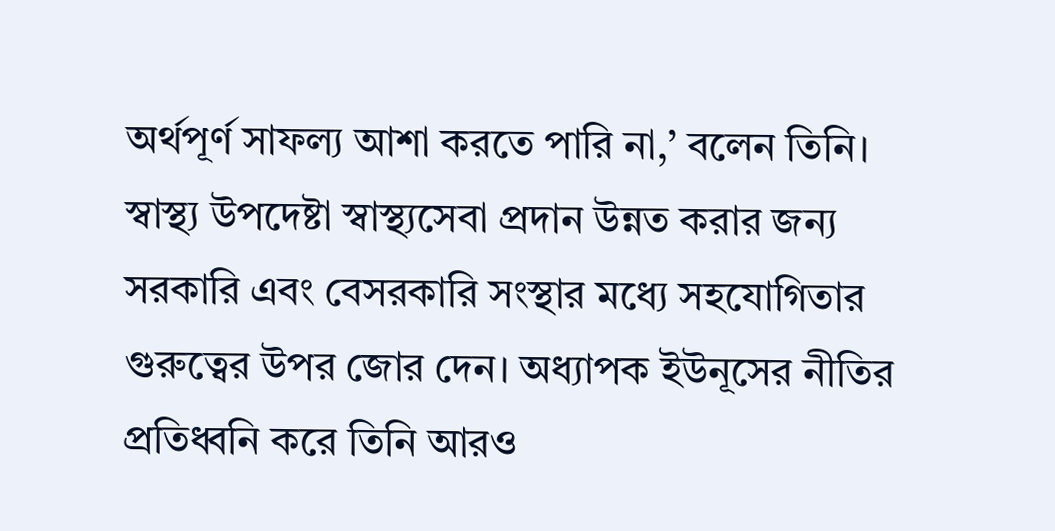অর্থপূর্ণ সাফল্য আশা করতে পারি না,’ বলেন তিনি।
স্বাস্থ্য উপদেষ্টা স্বাস্থ্যসেবা প্রদান উন্নত করার জন্য সরকারি এবং বেসরকারি সংস্থার মধ্যে সহযোগিতার গুরুত্বের উপর জোর দেন। অধ্যাপক ইউনূসের নীতির প্রতিধ্বনি করে তিনি আরও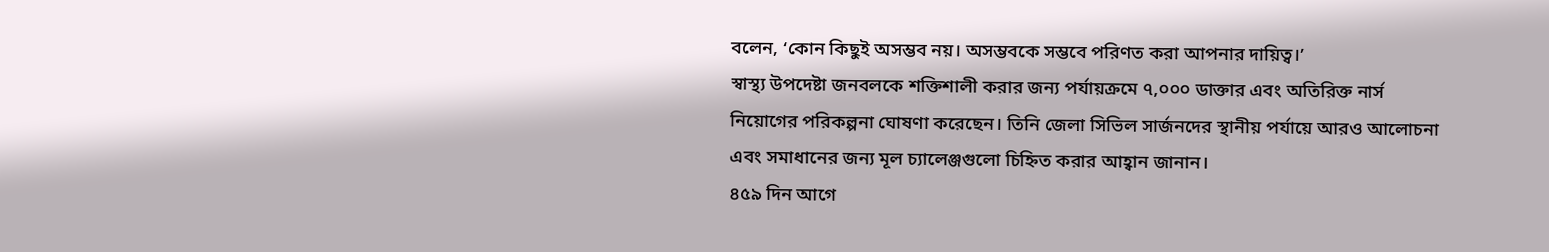বলেন, ‘কোন কিছুই অসম্ভব নয়। অসম্ভবকে সম্ভবে পরিণত করা আপনার দায়িত্ব।’
স্বাস্থ্য উপদেষ্টা জনবলকে শক্তিশালী করার জন্য পর্যায়ক্রমে ৭,০০০ ডাক্তার এবং অতিরিক্ত নার্স নিয়োগের পরিকল্পনা ঘোষণা করেছেন। তিনি জেলা সিভিল সার্জনদের স্থানীয় পর্যায়ে আরও আলোচনা এবং সমাধানের জন্য মূল চ্যালেঞ্জগুলো চিহ্নিত করার আহ্বান জানান।
৪৫৯ দিন আগে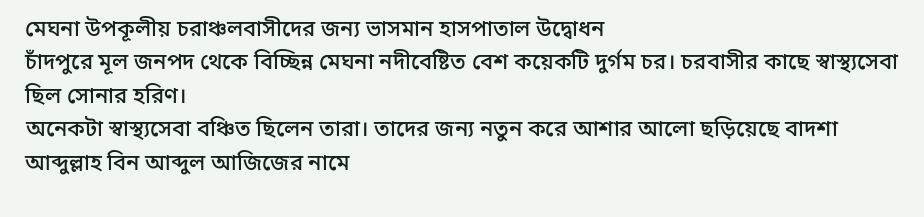মেঘনা উপকূলীয় চরাঞ্চলবাসীদের জন্য ভাসমান হাসপাতাল উদ্বোধন
চাঁদপুরে মূল জনপদ থেকে বিচ্ছিন্ন মেঘনা নদীবেষ্টিত বেশ কয়েকটি দুর্গম চর। চরবাসীর কাছে স্বাস্থ্যসেবা ছিল সোনার হরিণ।
অনেকটা স্বাস্থ্যসেবা বঞ্চিত ছিলেন তারা। তাদের জন্য নতুন করে আশার আলো ছড়িয়েছে বাদশা আব্দুল্লাহ বিন আব্দুল আজিজের নামে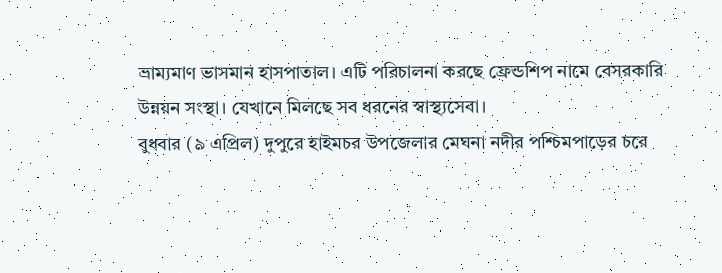ভ্রাম্যমাণ ভাসমান হাসপাতাল। এটি পরিচালনা করছে ফ্রেন্ডশিপ নামে বেসরকারি উন্নয়ন সংস্থা। যেখানে মিলছে সব ধরনের স্বাস্থ্যসেবা।
বুধবার (৯ এপ্রিল) দুপুরে হাইমচর উপজেলার মেঘনা নদীর পশ্চিমপাড়ের চরে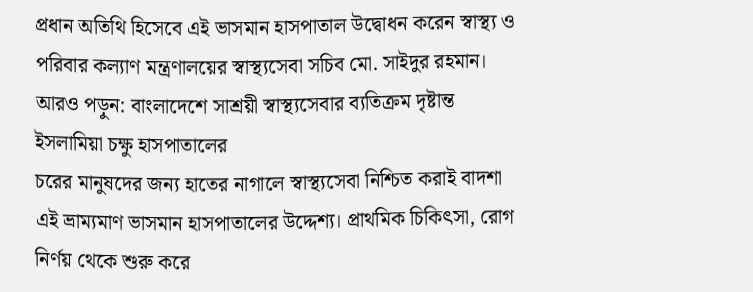প্রধান অতিথি হিসেবে এই ভাসমান হাসপাতাল উদ্বোধন করেন স্বাস্থ্য ও পরিবার কল্যাণ মন্ত্রণালয়ের স্বাস্থ্যসেবা সচিব মো. সাইদুর রহমান।
আরও পড়ুন: বাংলাদেশে সাশ্রয়ী স্বাস্থ্যসেবার ব্যতিক্রম দৃষ্টান্ত ইসলামিয়া চক্ষু হাসপাতালের
চরের মানুষদের জন্য হাতের নাগালে স্বাস্থ্যসেবা নিশ্চিত করাই বাদশা এই ভ্রাম্যমাণ ভাসমান হাসপাতালের উদ্দেশ্য। প্রাথমিক চিকিৎসা, রোগ নির্ণয় থেকে শুরু করে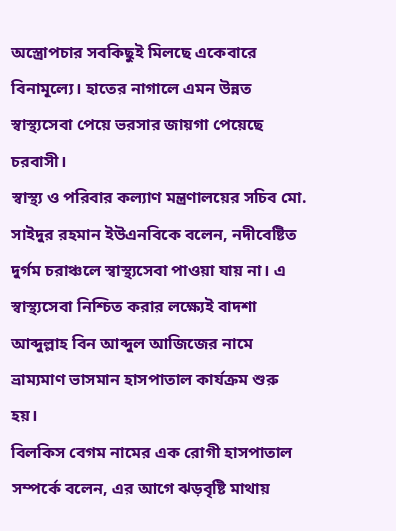অস্ত্রোপচার সবকিছুই মিলছে একেবারে বিনামূল্যে। হাতের নাগালে এমন উন্নত স্বাস্থ্যসেবা পেয়ে ভরসার জায়গা পেয়েছে চরবাসী।
স্বাস্থ্য ও পরিবার কল্যাণ মন্ত্রণালয়ের সচিব মো. সাইদুর রহমান ইউএনবিকে বলেন, নদীবেষ্টিত দুর্গম চরাঞ্চলে স্বাস্থ্যসেবা পাওয়া যায় না। এ স্বাস্থ্যসেবা নিশ্চিত করার লক্ষ্যেই বাদশা আব্দুল্লাহ বিন আব্দুল আজিজের নামে ভ্রাম্যমাণ ভাসমান হাসপাতাল কার্যক্রম শুরু হয়।
বিলকিস বেগম নামের এক রোগী হাসপাতাল সম্পর্কে বলেন, এর আগে ঝড়বৃষ্টি মাথায়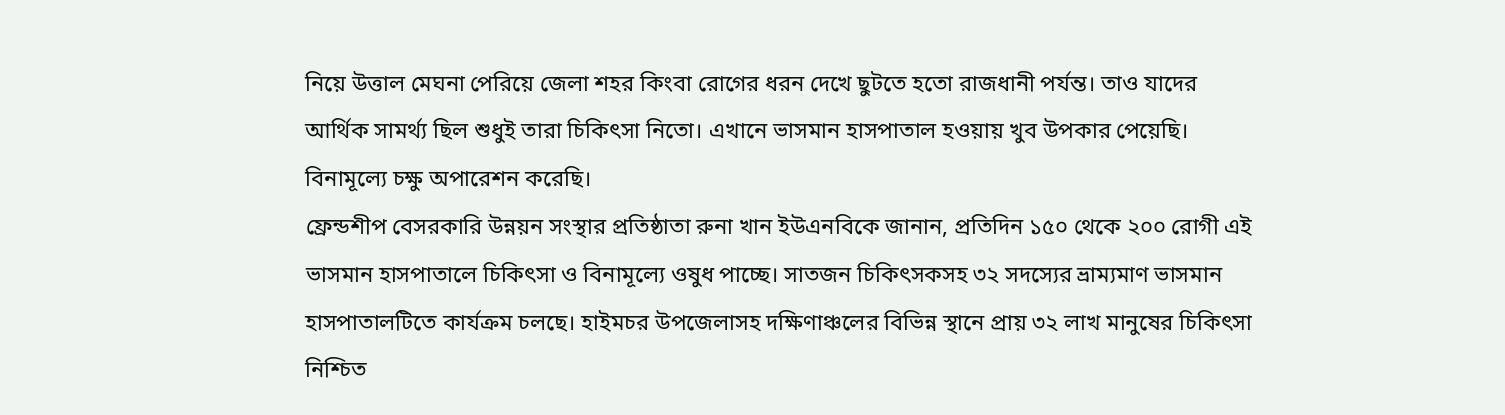নিয়ে উত্তাল মেঘনা পেরিয়ে জেলা শহর কিংবা রোগের ধরন দেখে ছুটতে হতো রাজধানী পর্যন্ত। তাও যাদের আর্থিক সামর্থ্য ছিল শুধুই তারা চিকিৎসা নিতো। এখানে ভাসমান হাসপাতাল হওয়ায় খুব উপকার পেয়েছি। বিনামূল্যে চক্ষু অপারেশন করেছি।
ফ্রেন্ডশীপ বেসরকারি উন্নয়ন সংস্থার প্রতিষ্ঠাতা রুনা খান ইউএনবিকে জানান, প্রতিদিন ১৫০ থেকে ২০০ রোগী এই ভাসমান হাসপাতালে চিকিৎসা ও বিনামূল্যে ওষুধ পাচ্ছে। সাতজন চিকিৎসকসহ ৩২ সদস্যের ভ্রাম্যমাণ ভাসমান হাসপাতালটিতে কার্যক্রম চলছে। হাইমচর উপজেলাসহ দক্ষিণাঞ্চলের বিভিন্ন স্থানে প্রায় ৩২ লাখ মানুষের চিকিৎসা নিশ্চিত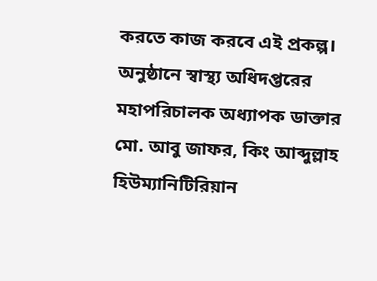করতে কাজ করবে এই প্রকল্প।
অনুষ্ঠানে স্বাস্থ্য অধিদপ্তরের মহাপরিচালক অধ্যাপক ডাক্তার মো. আবু জাফর, কিং আব্দুল্লাহ হিউম্যানিটিরিয়ান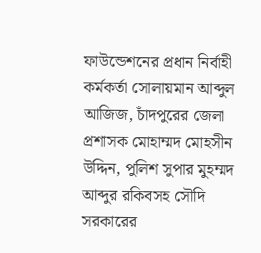ফাউন্ডেশনের প্রধান নির্বাহী কর্মকর্তা সোলায়মান আব্দুল আজিজ, চাঁদপুরের জেলা প্রশাসক মোহাম্মদ মোহসীন উদ্দিন, পুলিশ সুপার মুহম্মদ আব্দুর রকিবসহ সৌদি সরকারের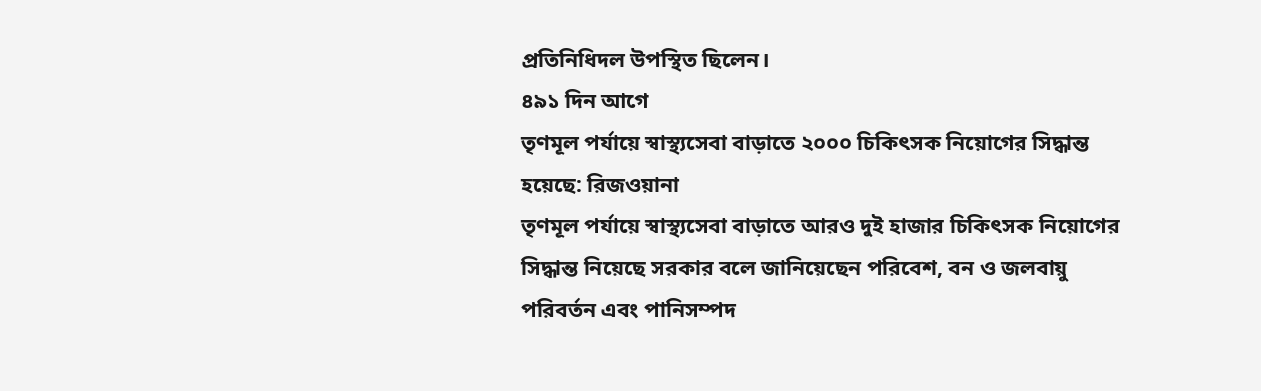প্রতিনিধিদল উপস্থিত ছিলেন।
৪৯১ দিন আগে
তৃণমূল পর্যায়ে স্বাস্থ্যসেবা বাড়াতে ২০০০ চিকিৎসক নিয়োগের সিদ্ধান্ত হয়েছে: রিজওয়ানা
তৃণমূল পর্যায়ে স্বাস্থ্যসেবা বাড়াতে আরও দুই হাজার চিকিৎসক নিয়োগের সিদ্ধান্ত নিয়েছে সরকার বলে জানিয়েছেন পরিবেশ, বন ও জলবায়ু পরিবর্তন এবং পানিসম্পদ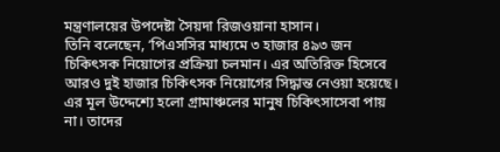মন্ত্রণালয়ের উপদেষ্টা সৈয়দা রিজওয়ানা হাসান।
তিনি বলেছেন, ‘পিএসসির মাধ্যমে ৩ হাজার ৪৯৩ জন চিকিৎসক নিয়োগের প্রক্রিয়া চলমান। এর অতিরিক্ত হিসেবে আরও দুই হাজার চিকিৎসক নিয়োগের সিদ্ধান্ত নেওয়া হয়েছে। এর মূল উদ্দেশ্যে হলো গ্রামাঞ্চলের মানুষ চিকিৎসাসেবা পায় না। তাদের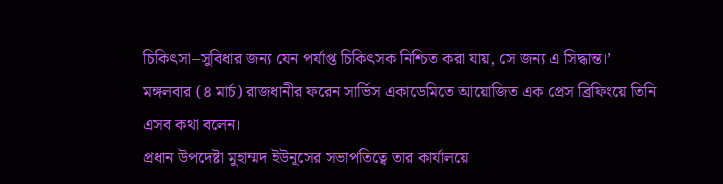চিকিৎসা–সুবিধার জন্য যেন পর্যাপ্ত চিকিৎসক নিশ্চিত করা যায়, সে জন্য এ সিদ্ধান্ত।’
মঙ্গলবার (৪ মার্চ) রাজধানীর ফরেন সার্ভিস একাডেমিতে আয়োজিত এক প্রেস ব্রিফিংয়ে তিনি এসব কথা বলেন।
প্রধান উপদেষ্টা মুহাম্মদ ইউনূসের সভাপতিত্বে তার কার্যালয়ে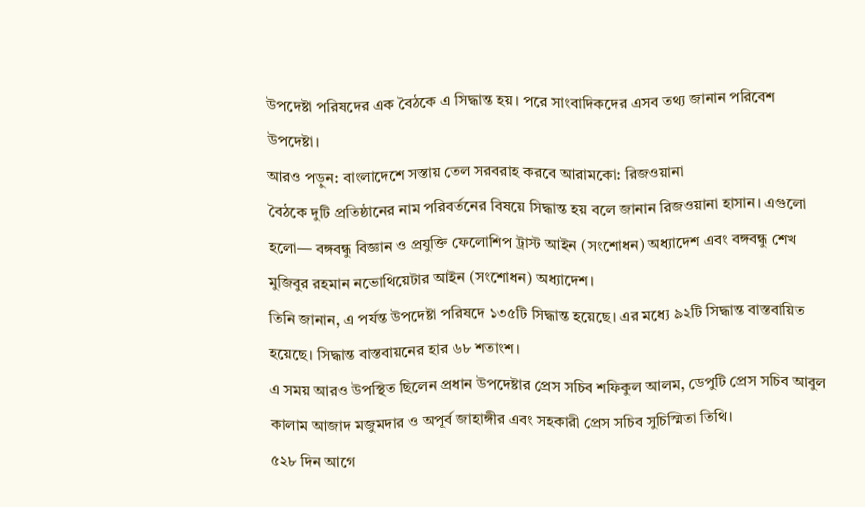উপদেষ্টা পরিষদের এক বৈঠকে এ সিদ্ধান্ত হয়। পরে সাংবাদিকদের এসব তথ্য জানান পরিবেশ উপদেষ্টা।
আরও পড়ুন: বাংলাদেশে সস্তায় তেল সরবরাহ করবে আরামকো: রিজওয়ানা
বৈঠকে দুটি প্রতিষ্ঠানের নাম পরিবর্তনের বিষয়ে সিদ্ধান্ত হয় বলে জানান রিজওয়ানা হাসান। এগুলো হলো— বঙ্গবন্ধু বিজ্ঞান ও প্রযুক্তি ফেলোশিপ ট্রাস্ট আইন (সংশোধন) অধ্যাদেশ এবং বঙ্গবন্ধু শেখ মুজিবুর রহমান নভোথিয়েটার আইন (সংশোধন) অধ্যাদেশ।
তিনি জানান, এ পর্যন্ত উপদেষ্টা পরিষদে ১৩৫টি সিদ্ধান্ত হয়েছে। এর মধ্যে ৯২টি সিদ্ধান্ত বাস্তবায়িত হয়েছে। সিদ্ধান্ত বাস্তবায়নের হার ৬৮ শতাংশ।
এ সময় আরও উপস্থিত ছিলেন প্রধান উপদেষ্টার প্রেস সচিব শফিকুল আলম, ডেপুটি প্রেস সচিব আবুল কালাম আজাদ মজুমদার ও অপূর্ব জাহাঙ্গীর এবং সহকারী প্রেস সচিব সুচিস্মিতা তিথি।
৫২৮ দিন আগে